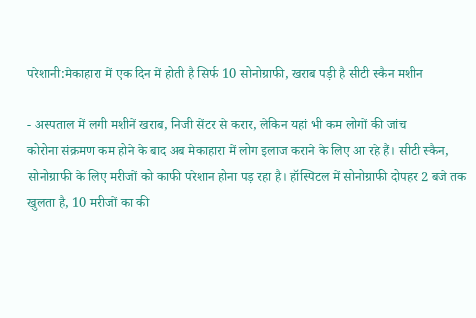परेशानी:मेकाहारा में एक दिन में होती है सिर्फ 10 सोनोग्राफी, खराब पड़ी है सीटी स्कैन मशीन

- अस्पताल में लगी मशीनें खराब, निजी सेंटर से करार, लेकिन यहां भी कम लोगों की जांच
कोरोना संक्रमण कम होने के बाद अब मेकाहारा में लोग इलाज कराने के लिए आ रहे हैं। सीटी स्कैन, सोनोग्राफी के लिए मरीजों को काफी परेशान होना पड़ रहा है। हॉस्पिटल में सोनोग्राफी दोपहर 2 बजे तक खुलता है, 10 मरीजों का की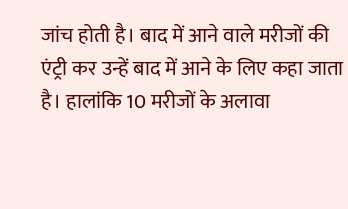जांच होती है। बाद में आने वाले मरीजों की एंट्री कर उन्हें बाद में आने के लिए कहा जाता है। हालांकि 10 मरीजों के अलावा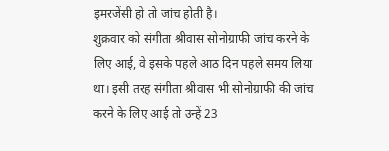इमरजेंसी हो तो जांच होती है।
शुक्रवार को संगीता श्रीवास सोनोग्राफी जांच करने के लिए आई, वे इसके पहले आठ दिन पहले समय लिया था। इसी तरह संगीता श्रीवास भी सोनोग्राफी की जांच करने के लिए आई तो उन्हें 23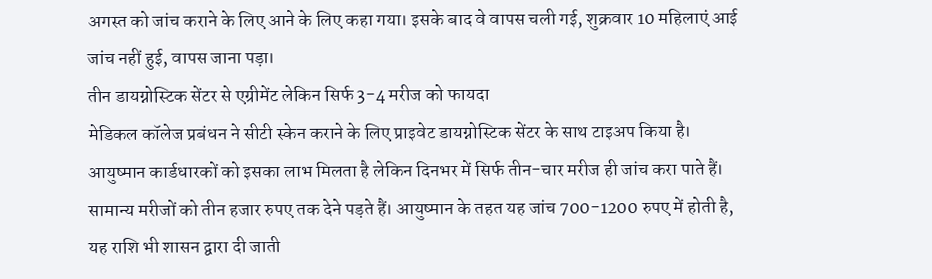अगस्त को जांच कराने के लिए आने के लिए कहा गया। इसके बाद वे वापस चली गई, शुक्रवार 10 महिलाएं आई जांच नहीं हुई, वापस जाना पड़ा।
तीन डायग्नोस्टिक सेंटर से एग्रीमेंट लेकिन सिर्फ 3-4 मरीज को फायदा
मेडिकल कॉलेज प्रबंधन ने सीटी स्केन कराने के लिए प्राइवेट डायग्नोस्टिक सेंटर के साथ टाइअप किया है। आयुष्मान कार्डधारकों को इसका लाभ मिलता है लेकिन दिनभर में सिर्फ तीन-चार मरीज ही जांच करा पाते हैं। सामान्य मरीजों को तीन हजार रुपए तक देने पड़ते हैं। आयुष्मान के तहत यह जांच 700-1200 रुपए में होती है, यह राशि भी शासन द्वारा दी जाती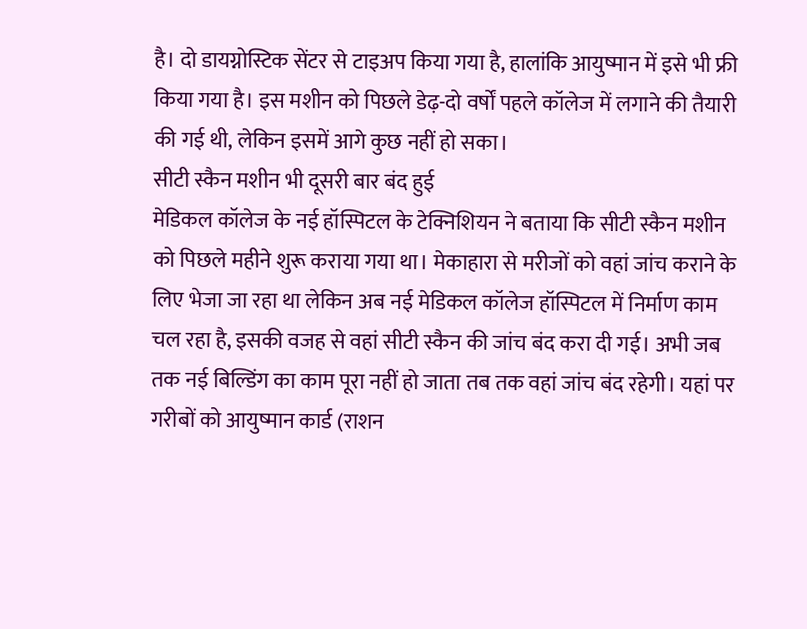है। दो डायग्नोस्टिक सेंटर से टाइअप किया गया है, हालांकि आयुष्मान में इसे भी फ्री किया गया है। इस मशीन को पिछले डेढ़-दो वर्षों पहले कॉलेज में लगाने की तैयारी की गई थी, लेकिन इसमें आगे कुछ नहीं हो सका।
सीटी स्कैन मशीन भी दूसरी बार बंद हुई
मेडिकल कॉलेज के नई हॉस्पिटल के टेक्निशियन ने बताया कि सीटी स्कैन मशीन को पिछले महीने शुरू कराया गया था। मेकाहारा से मरीजों को वहां जांच कराने के लिए भेजा जा रहा था लेकिन अब नई मेडिकल कॉलेज हॉस्पिटल में निर्माण काम चल रहा है, इसकी वजह से वहां सीटी स्कैन की जांच बंद करा दी गई। अभी जब तक नई बिल्डिंग का काम पूरा नहीं हो जाता तब तक वहां जांच बंद रहेगी। यहां पर गरीबों को आयुष्मान कार्ड (राशन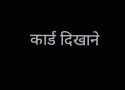कार्ड दिखाने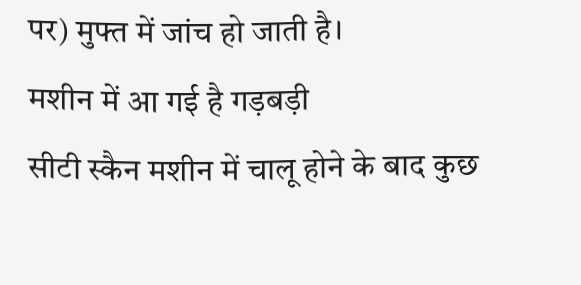पर) मुफ्त में जांच हो जाती है।
मशीन में आ गई है गड़बड़ी
सीटी स्कैन मशीन में चालू होने के बाद कुछ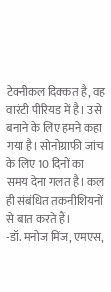टेक्नीकल दिक्कत है, वह वारंटी पीरियड में है। उसे बनाने के लिए हमने कहा गया है। सोनोग्राफी जांच के लिए 10 दिनों का समय देना गलत है। कल ही संबंधित तकनीशियनों से बात करते हैं।
-डॉ. मनोज मिंज, एमएस,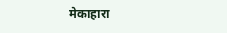मेकाहारा